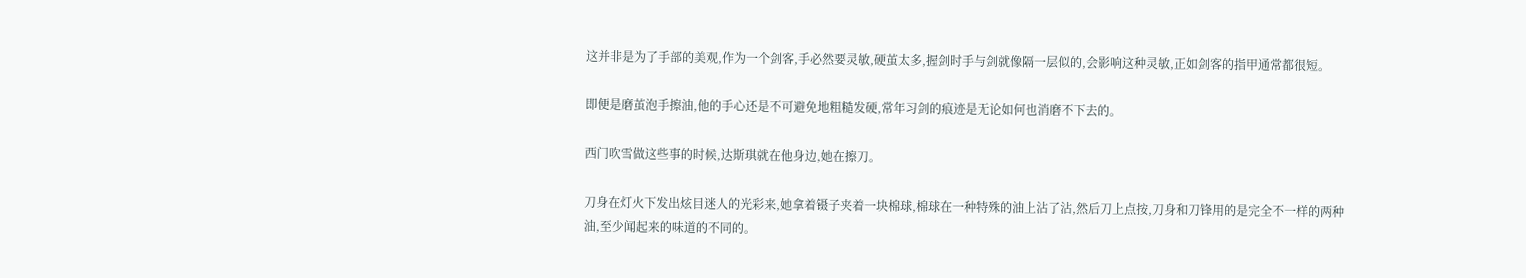这并非是为了手部的美观,作为一个剑客,手必然要灵敏,硬茧太多,握剑时手与剑就像隔一层似的,会影响这种灵敏,正如剑客的指甲通常都很短。

即便是磨茧泡手擦油,他的手心还是不可避免地粗糙发硬,常年习剑的痕迹是无论如何也消磨不下去的。

西门吹雪做这些事的时候,达斯琪就在他身边,她在擦刀。

刀身在灯火下发出炫目迷人的光彩来,她拿着镊子夹着一块棉球,棉球在一种特殊的油上沾了沾,然后刀上点按,刀身和刀锋用的是完全不一样的两种油,至少闻起来的味道的不同的。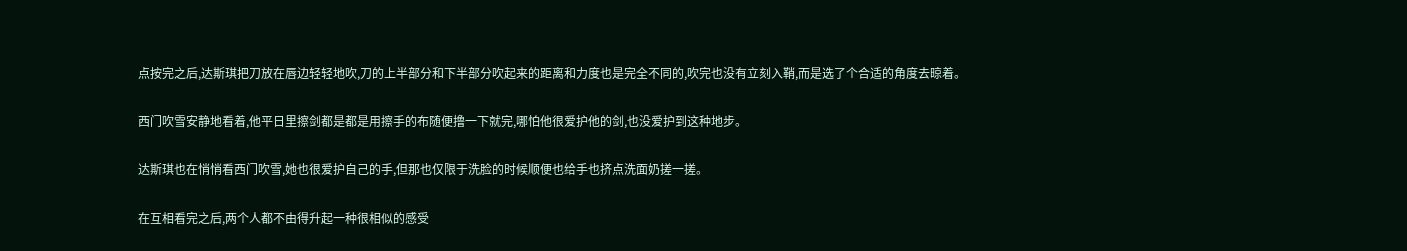点按完之后,达斯琪把刀放在唇边轻轻地吹,刀的上半部分和下半部分吹起来的距离和力度也是完全不同的,吹完也没有立刻入鞘,而是选了个合适的角度去晾着。

西门吹雪安静地看着,他平日里擦剑都是都是用擦手的布随便撸一下就完,哪怕他很爱护他的剑,也没爱护到这种地步。

达斯琪也在悄悄看西门吹雪,她也很爱护自己的手,但那也仅限于洗脸的时候顺便也给手也挤点洗面奶搓一搓。

在互相看完之后,两个人都不由得升起一种很相似的感受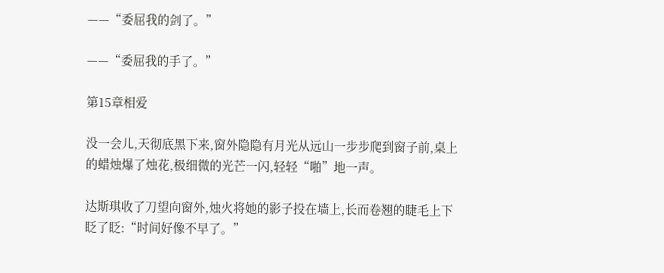——“委屈我的剑了。”

——“委屈我的手了。”

第15章相爱

没一会儿,天彻底黑下来,窗外隐隐有月光从远山一步步爬到窗子前,桌上的蜡烛爆了烛花,极细微的光芒一闪,轻轻“啪”地一声。

达斯琪收了刀望向窗外,烛火将她的影子投在墙上,长而卷翘的睫毛上下眨了眨:“时间好像不早了。”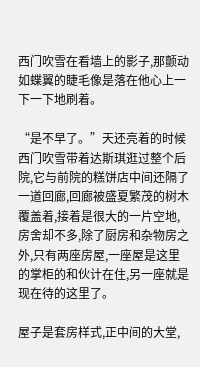西门吹雪在看墙上的影子,那颤动如蝶翼的睫毛像是落在他心上一下一下地刷着。

“是不早了。”天还亮着的时候西门吹雪带着达斯琪逛过整个后院,它与前院的糕饼店中间还隔了一道回廊,回廊被盛夏繁茂的树木覆盖着,接着是很大的一片空地,房舍却不多,除了厨房和杂物房之外,只有两座房屋,一座屋是这里的掌柜的和伙计在住,另一座就是现在待的这里了。

屋子是套房样式,正中间的大堂,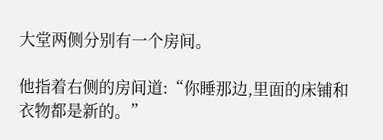大堂两侧分别有一个房间。

他指着右侧的房间道:“你睡那边,里面的床铺和衣物都是新的。”